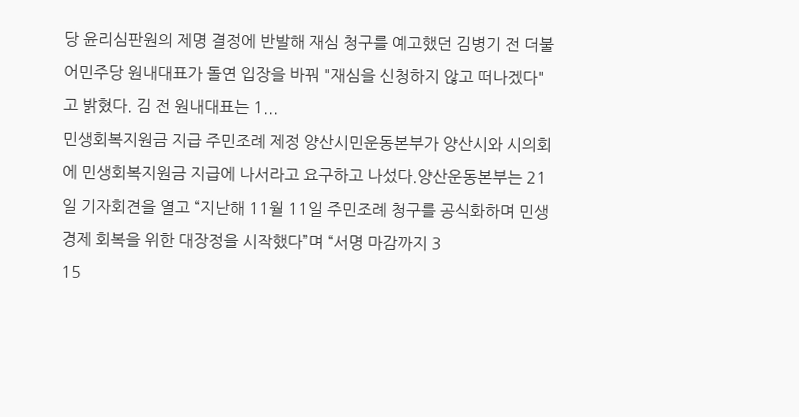당 윤리심판원의 제명 결정에 반발해 재심 청구를 예고했던 김병기 전 더불어민주당 원내대표가 돌연 입장을 바꿔 "재심을 신청하지 않고 떠나겠다"고 밝혔다. 김 전 원내대표는 1...
민생회복지원금 지급 주민조례 제정 양산시민운동본부가 양산시와 시의회에 민생회복지원금 지급에 나서라고 요구하고 나섰다.양산운동본부는 21일 기자회견을 열고 “지난해 11월 11일 주민조례 청구를 공식화하며 민생경제 회복을 위한 대장정을 시작했다”며 “서명 마감까지 3
15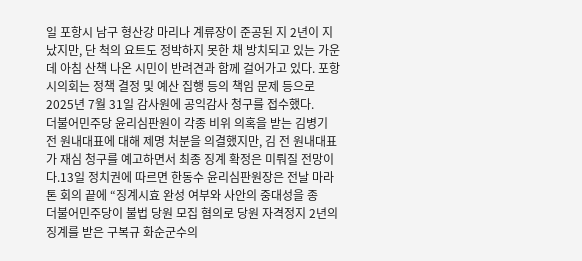일 포항시 남구 형산강 마리나 계류장이 준공된 지 2년이 지났지만, 단 척의 요트도 정박하지 못한 채 방치되고 있는 가운데 아침 산책 나온 시민이 반려견과 함께 걸어가고 있다. 포항시의회는 정책 결정 및 예산 집행 등의 책임 문제 등으로 2025년 7월 31일 감사원에 공익감사 청구를 접수했다.
더불어민주당 윤리심판원이 각종 비위 의혹을 받는 김병기 전 원내대표에 대해 제명 처분을 의결했지만, 김 전 원내대표가 재심 청구를 예고하면서 최종 징계 확정은 미뤄질 전망이다.13일 정치권에 따르면 한동수 윤리심판원장은 전날 마라톤 회의 끝에 “징계시효 완성 여부와 사안의 중대성을 종
더불어민주당이 불법 당원 모집 혐의로 당원 자격정지 2년의 징계를 받은 구복규 화순군수의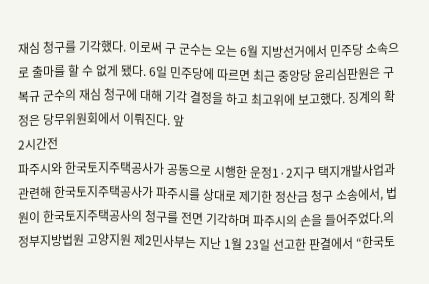재심 청구를 기각했다. 이로써 구 군수는 오는 6월 지방선거에서 민주당 소속으로 출마를 할 수 없게 됐다. 6일 민주당에 따르면 최근 중앙당 윤리심판원은 구복규 군수의 재심 청구에 대해 기각 결정을 하고 최고위에 보고했다. 징계의 확정은 당무위원회에서 이뤄진다. 앞
2시간전
파주시와 한국토지주택공사가 공동으로 시행한 운정1·2지구 택지개발사업과 관련해 한국토지주택공사가 파주시를 상대로 제기한 정산금 청구 소송에서, 법원이 한국토지주택공사의 청구를 전면 기각하며 파주시의 손을 들어주었다.의정부지방법원 고양지원 제2민사부는 지난 1월 23일 선고한 판결에서 “한국토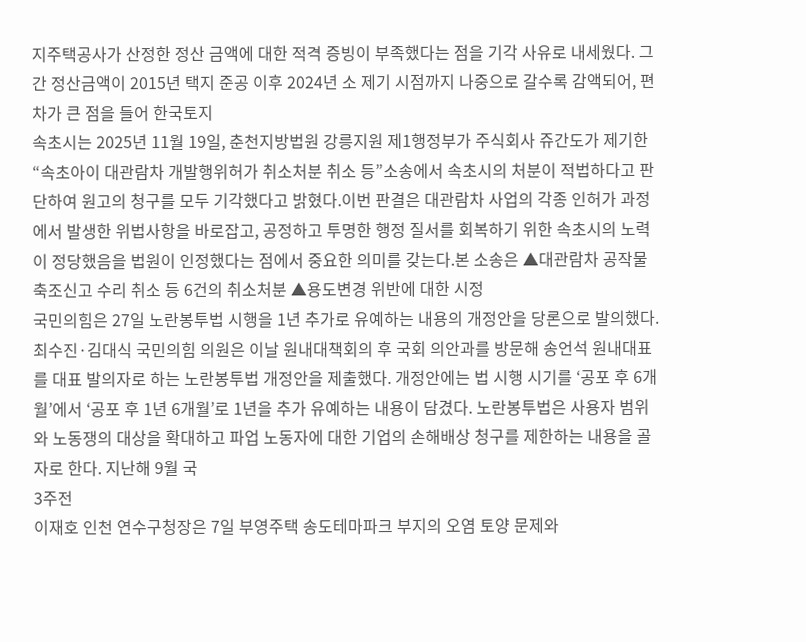지주택공사가 산정한 정산 금액에 대한 적격 증빙이 부족했다는 점을 기각 사유로 내세웠다. 그간 정산금액이 2015년 택지 준공 이후 2024년 소 제기 시점까지 나중으로 갈수록 감액되어, 편차가 큰 점을 들어 한국토지
속초시는 2025년 11월 19일, 춘천지방법원 강릉지원 제1행정부가 주식회사 쥬간도가 제기한“속초아이 대관람차 개발행위허가 취소처분 취소 등”소송에서 속초시의 처분이 적법하다고 판단하여 원고의 청구를 모두 기각했다고 밝혔다.이번 판결은 대관람차 사업의 각종 인허가 과정에서 발생한 위법사항을 바로잡고, 공정하고 투명한 행정 질서를 회복하기 위한 속초시의 노력이 정당했음을 법원이 인정했다는 점에서 중요한 의미를 갖는다.본 소송은 ▲대관람차 공작물축조신고 수리 취소 등 6건의 취소처분 ▲용도변경 위반에 대한 시정
국민의힘은 27일 노란봉투법 시행을 1년 추가로 유예하는 내용의 개정안을 당론으로 발의했다. 최수진·김대식 국민의힘 의원은 이날 원내대책회의 후 국회 의안과를 방문해 송언석 원내대표를 대표 발의자로 하는 노란봉투법 개정안을 제출했다. 개정안에는 법 시행 시기를 ‘공포 후 6개월’에서 ‘공포 후 1년 6개월’로 1년을 추가 유예하는 내용이 담겼다. 노란봉투법은 사용자 범위와 노동쟁의 대상을 확대하고 파업 노동자에 대한 기업의 손해배상 청구를 제한하는 내용을 골자로 한다. 지난해 9월 국
3주전
이재호 인천 연수구청장은 7일 부영주택 송도테마파크 부지의 오염 토양 문제와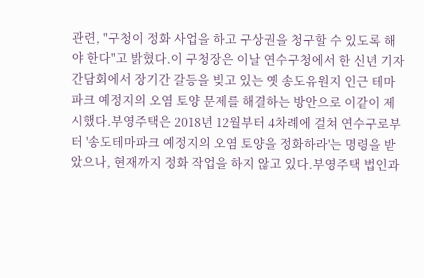관련, "구청이 정화 사업을 하고 구상권을 청구할 수 있도록 해야 한다"고 밝혔다.이 구청장은 이날 연수구청에서 한 신년 기자간담회에서 장기간 갈등을 빚고 있는 옛 송도유원지 인근 테마파크 예정지의 오염 토양 문제를 해결하는 방안으로 이같이 제시했다.부영주택은 2018년 12월부터 4차례에 걸쳐 연수구로부터 '송도테마파크 예정지의 오염 토양을 정화하라'는 명령을 받았으나, 현재까지 정화 작업을 하지 않고 있다.부영주택 법인과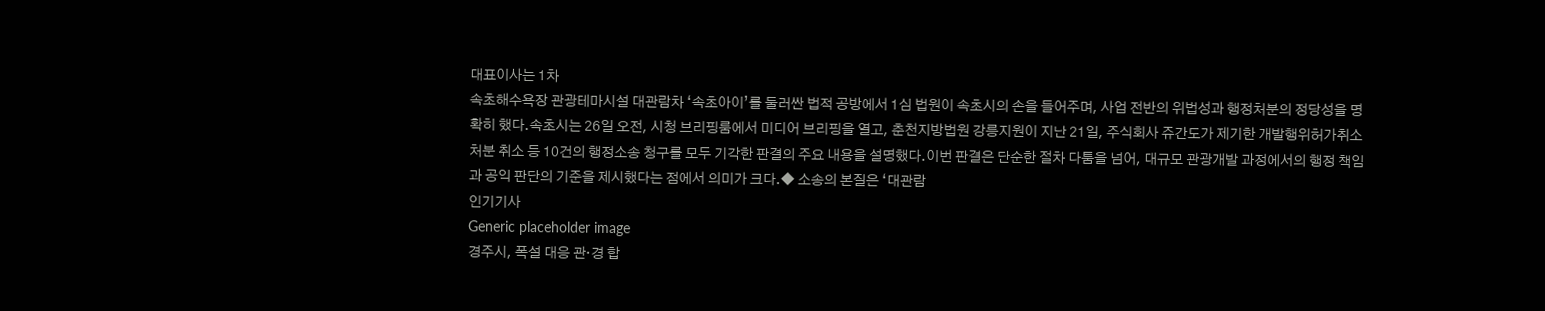대표이사는 1차
속초해수욕장 관광테마시설 대관람차 ‘속초아이’를 둘러싼 법적 공방에서 1심 법원이 속초시의 손을 들어주며, 사업 전반의 위법성과 행정처분의 정당성을 명확히 했다.속초시는 26일 오전, 시청 브리핑룸에서 미디어 브리핑을 열고, 춘천지방법원 강릉지원이 지난 21일, 주식회사 쥬간도가 제기한 개발행위허가취소처분 취소 등 10건의 행정소송 청구를 모두 기각한 판결의 주요 내용을 설명했다.이번 판결은 단순한 절차 다툼을 넘어, 대규모 관광개발 과정에서의 행정 책임과 공익 판단의 기준을 제시했다는 점에서 의미가 크다.◆ 소송의 본질은 ‘대관람
인기기사
Generic placeholder image
경주시, 폭설 대응 관·경 합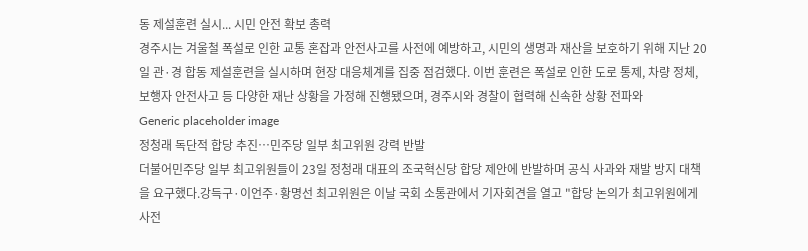동 제설훈련 실시... 시민 안전 확보 총력
경주시는 겨울철 폭설로 인한 교통 혼잡과 안전사고를 사전에 예방하고, 시민의 생명과 재산을 보호하기 위해 지난 20일 관·경 합동 제설훈련을 실시하며 현장 대응체계를 집중 점검했다. 이번 훈련은 폭설로 인한 도로 통제, 차량 정체, 보행자 안전사고 등 다양한 재난 상황을 가정해 진행됐으며, 경주시와 경찰이 협력해 신속한 상황 전파와
Generic placeholder image
정청래 독단적 합당 추진…민주당 일부 최고위원 강력 반발
더불어민주당 일부 최고위원들이 23일 정청래 대표의 조국혁신당 합당 제안에 반발하며 공식 사과와 재발 방지 대책을 요구했다.강득구·이언주·황명선 최고위원은 이날 국회 소통관에서 기자회견을 열고 "합당 논의가 최고위원에게 사전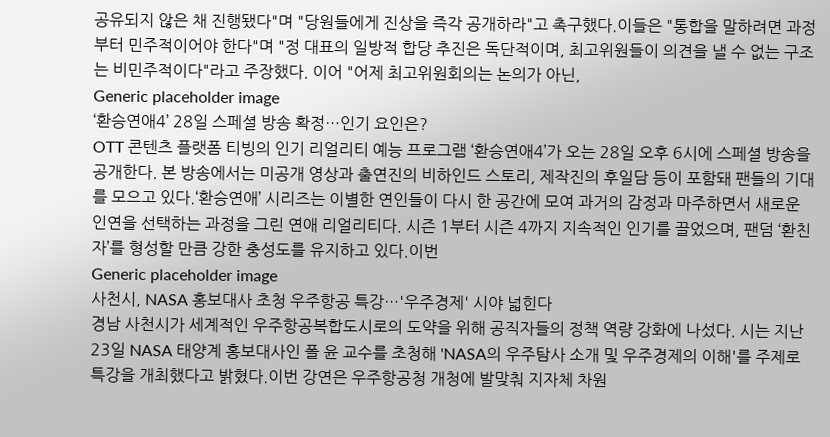공유되지 않은 채 진행됐다"며 "당원들에게 진상을 즉각 공개하라"고 촉구했다.이들은 "통합을 말하려면 과정부터 민주적이어야 한다"며 "정 대표의 일방적 합당 추진은 독단적이며, 최고위원들이 의견을 낼 수 없는 구조는 비민주적이다"라고 주장했다. 이어 "어제 최고위원회의는 논의가 아닌,
Generic placeholder image
‘환승연애4’ 28일 스페셜 방송 확정…인기 요인은?
OTT 콘텐츠 플랫폼 티빙의 인기 리얼리티 예능 프로그램 ‘환승연애4’가 오는 28일 오후 6시에 스페셜 방송을 공개한다. 본 방송에서는 미공개 영상과 출연진의 비하인드 스토리, 제작진의 후일담 등이 포함돼 팬들의 기대를 모으고 있다.‘환승연애’ 시리즈는 이별한 연인들이 다시 한 공간에 모여 과거의 감정과 마주하면서 새로운 인연을 선택하는 과정을 그린 연애 리얼리티다. 시즌 1부터 시즌 4까지 지속적인 인기를 끌었으며, 팬덤 ‘환친자’를 형성할 만큼 강한 충성도를 유지하고 있다.이번
Generic placeholder image
사천시, NASA 홍보대사 초청 우주항공 특강…'우주경제' 시야 넓힌다
경남 사천시가 세계적인 우주항공복합도시로의 도약을 위해 공직자들의 정책 역량 강화에 나섰다. 시는 지난 23일 NASA 태양계 홍보대사인 폴 윤 교수를 초청해 'NASA의 우주탐사 소개 및 우주경제의 이해'를 주제로 특강을 개최했다고 밝혔다.이번 강연은 우주항공청 개청에 발맞춰 지자체 차원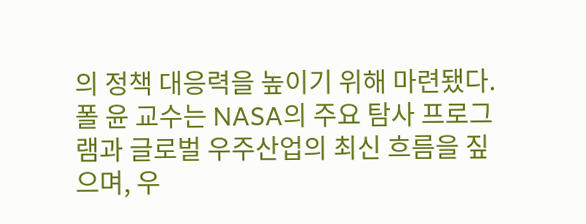의 정책 대응력을 높이기 위해 마련됐다. 폴 윤 교수는 NASA의 주요 탐사 프로그램과 글로벌 우주산업의 최신 흐름을 짚으며, 우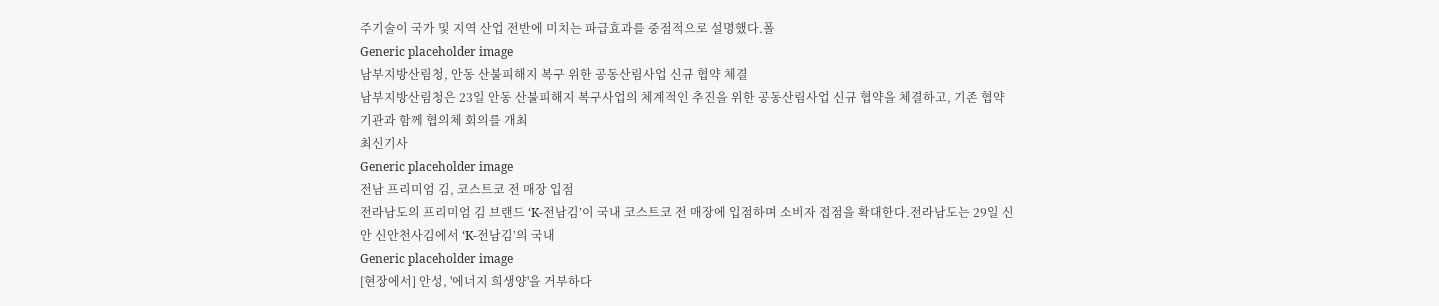주기술이 국가 및 지역 산업 전반에 미치는 파급효과를 중점적으로 설명했다.폴
Generic placeholder image
남부지방산림청, 안동 산불피해지 복구 위한 공동산림사업 신규 협약 체결
남부지방산림청은 23일 안동 산불피해지 복구사업의 체계적인 추진을 위한 공동산림사업 신규 협약을 체결하고, 기존 협약기관과 함께 협의체 회의를 개최
최신기사
Generic placeholder image
전남 프리미엄 김, 코스트코 전 매장 입점
전라남도의 프리미엄 김 브랜드 ‘K-전남김’이 국내 코스트코 전 매장에 입점하며 소비자 접점을 확대한다.전라남도는 29일 신안 신안천사김에서 ‘K-전남김’의 국내
Generic placeholder image
[현장에서] 안성, '에너지 희생양'을 거부하다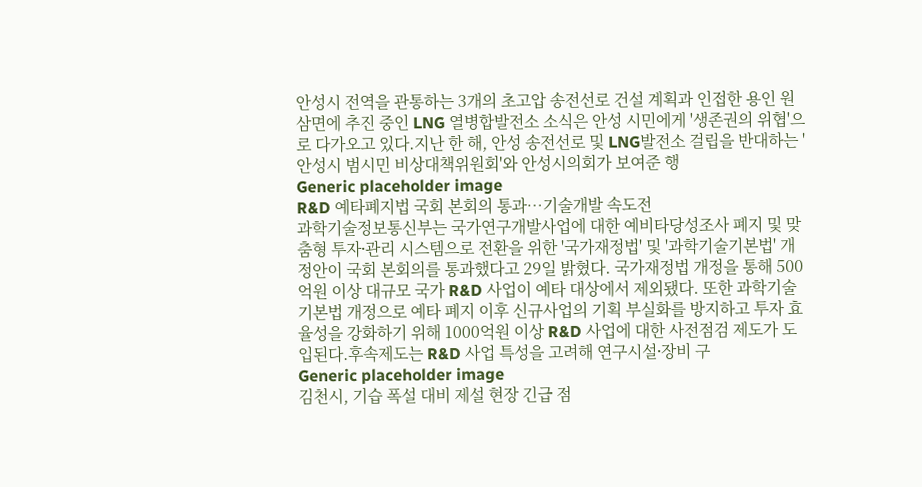안성시 전역을 관통하는 3개의 초고압 송전선로 건설 계획과 인접한 용인 원삼면에 추진 중인 LNG 열병합발전소 소식은 안성 시민에게 '생존권의 위협'으로 다가오고 있다.지난 한 해, 안성 송전선로 및 LNG발전소 걸립을 반대하는 '안성시 범시민 비상대책위원회'와 안성시의회가 보여준 행
Generic placeholder image
R&D 예타폐지법 국회 본회의 통과…기술개발 속도전
과학기술정보통신부는 국가연구개발사업에 대한 예비타당성조사 폐지 및 맞춤형 투자⸱관리 시스템으로 전환을 위한 '국가재정법' 및 '과학기술기본법' 개정안이 국회 본회의를 통과했다고 29일 밝혔다. 국가재정법 개정을 통해 500억원 이상 대규모 국가 R&D 사업이 예타 대상에서 제외됐다. 또한 과학기술기본법 개정으로 예타 폐지 이후 신규사업의 기획 부실화를 방지하고 투자 효율성을 강화하기 위해 1000억원 이상 R&D 사업에 대한 사전점검 제도가 도입된다.후속제도는 R&D 사업 특성을 고려해 연구시설⸱장비 구
Generic placeholder image
김천시, 기습 폭설 대비 제설 현장 긴급 점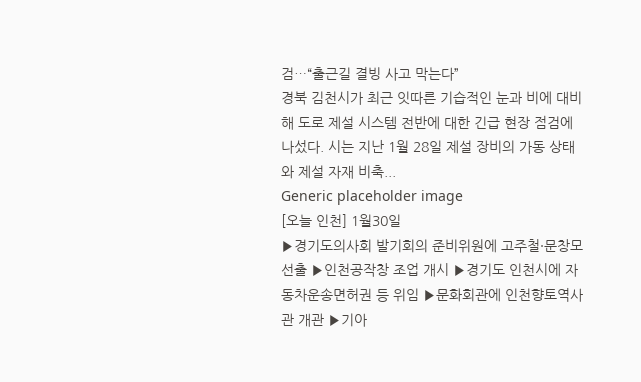검…“출근길 결빙 사고 막는다”
경북 김천시가 최근 잇따른 기습적인 눈과 비에 대비해 도로 제설 시스템 전반에 대한 긴급 현장 점검에 나섰다. 시는 지난 1월 28일 제설 장비의 가동 상태와 제설 자재 비축...
Generic placeholder image
[오늘 인천] 1월30일
▶경기도의사회 발기회의 준비위원에 고주철·문창모 선출 ▶인천공작창 조업 개시 ▶경기도 인천시에 자동차운송면허권 등 위임 ▶문화회관에 인천향토역사관 개관 ▶기아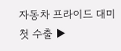자동차 프라이드 대미 첫 수출 ▶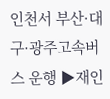인천서 부산·대구·광주고속버스 운행 ▶재인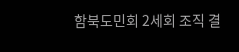함북도민회 2세회 조직 결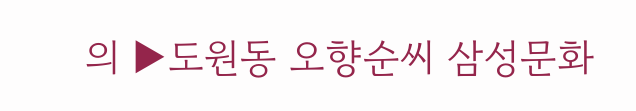의 ▶도원동 오향순씨 삼성문화